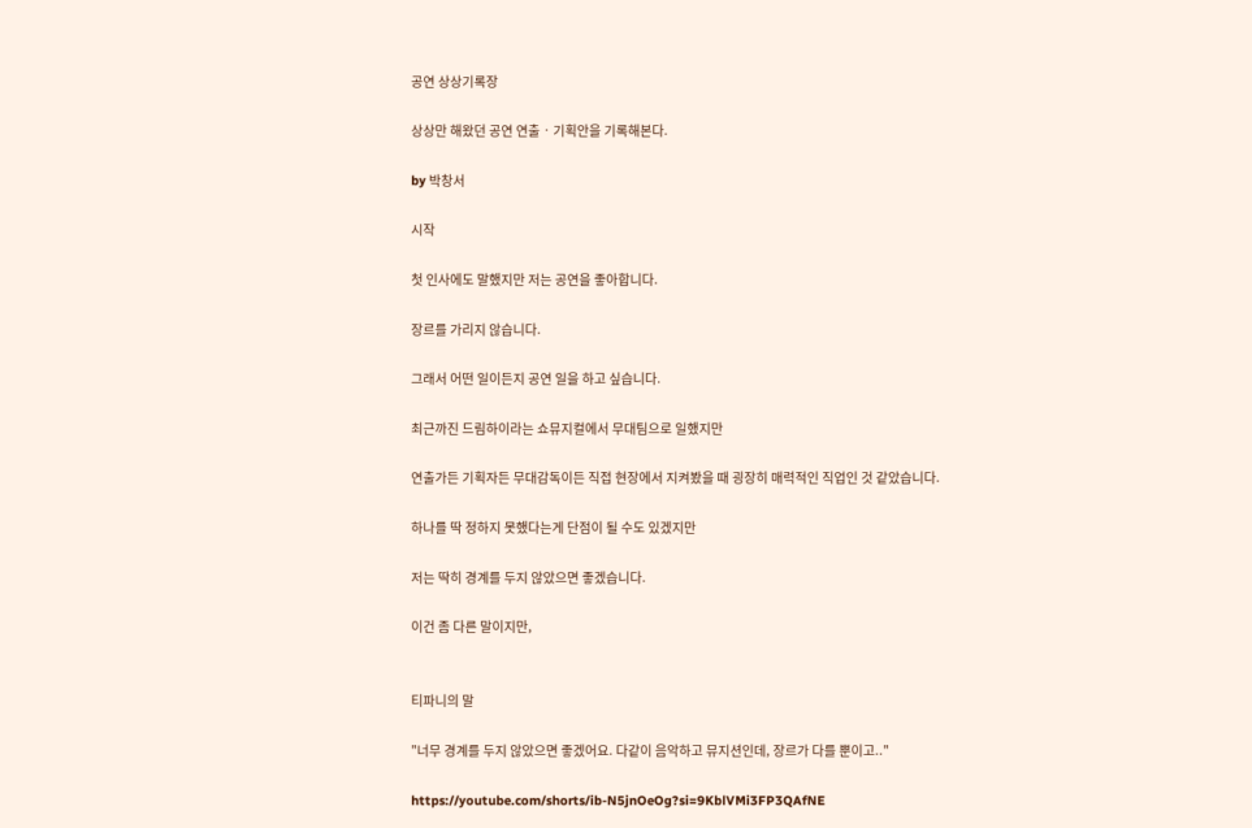공연 상상기록장

상상만 해왔던 공연 연출 · 기획안을 기록해본다.

by 박창서

시작

첫 인사에도 말했지만 저는 공연을 좋아합니다.

장르를 가리지 않습니다.

그래서 어떤 일이든지 공연 일을 하고 싶습니다.

최근까진 드림하이라는 쇼뮤지컬에서 무대팀으로 일했지만

연출가든 기획자든 무대감독이든 직접 현장에서 지켜봤을 때 굉장히 매력적인 직업인 것 같았습니다.

하나를 딱 정하지 못했다는게 단점이 될 수도 있겠지만

저는 딱히 경계를 두지 않았으면 좋겠습니다.

이건 좀 다른 말이지만,


티파니의 말

"너무 경계를 두지 않았으면 좋겠어요. 다같이 음악하고 뮤지션인데, 장르가 다를 뿐이고.."

https://youtube.com/shorts/ib-N5jnOeOg?si=9KblVMi3FP3QAfNE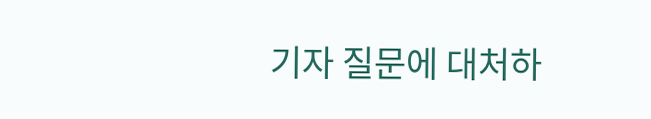기자 질문에 대처하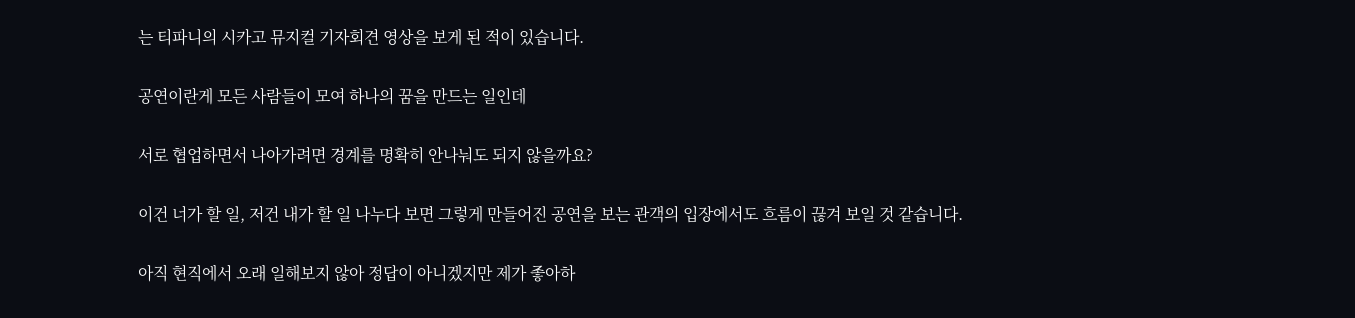는 티파니의 시카고 뮤지컬 기자회견 영상을 보게 된 적이 있습니다.

공연이란게 모든 사람들이 모여 하나의 꿈을 만드는 일인데

서로 협업하면서 나아가려면 경계를 명확히 안나눠도 되지 않을까요?

이건 너가 할 일, 저건 내가 할 일 나누다 보면 그렇게 만들어진 공연을 보는 관객의 입장에서도 흐름이 끊겨 보일 것 같습니다.

아직 현직에서 오래 일해보지 않아 정답이 아니겠지만 제가 좋아하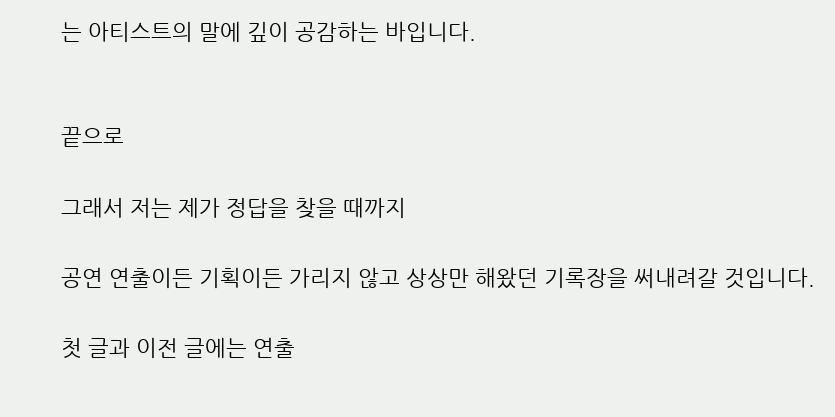는 아티스트의 말에 깊이 공감하는 바입니다.


끝으로

그래서 저는 제가 정답을 찾을 때까지

공연 연출이든 기획이든 가리지 않고 상상만 해왔던 기록장을 써내려갈 것입니다.

첫 글과 이전 글에는 연출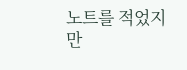노트를 적었지만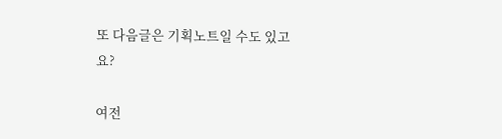또 다음글은 기획노트일 수도 있고요?

여전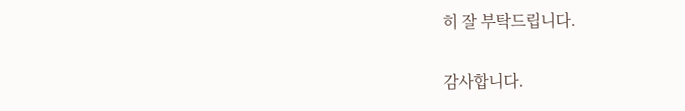히 잘 부탁드립니다.


감사합니다.